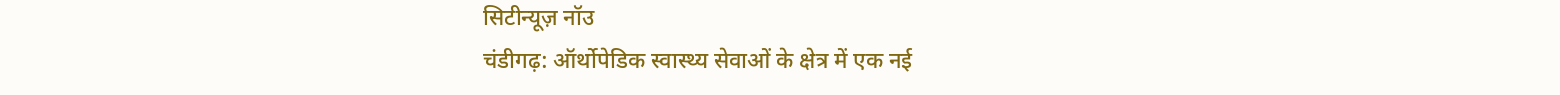सिटीन्यूज़ नॉउ
चंडीगढ़: ऑर्थोपेडिक स्वास्थ्य सेवाओं के क्षेत्र में एक नई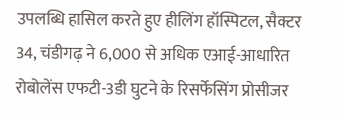उपलब्धि हासिल करते हुए हीलिंग हॉस्पिटल, सैक्टर 34, चंडीगढ़ ने 6,000 से अधिक एआई-आधारित रोबोलेंस एफटी-3डी घुटने के रिसर्फेसिंग प्रोसीजर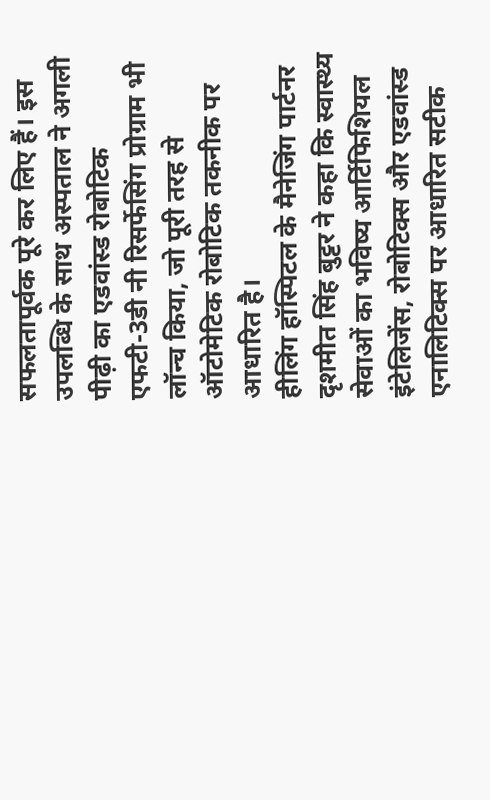सफलतापूर्वक पूरे कर लिए हैं। इस उपलब्धि के साथ अस्पताल ने अगली पीढ़ी का एडवांस्ड रोबोटिक एफटी-3डी नी रिसर्फेसिंग प्रोग्राम भी लॉन्च किया, जो पूरी तरह से ऑटोमेटिक रोबोटिक तकनीक पर आधारित है।
हीलिंग हॉस्पिटल के मैनेजिंग पार्टनर दृशमीत सिंह बुट्टर ने कहा कि स्वास्थ्य सेवाओं का भविष्य आर्टिफिशियल इंटेलिजेंस, रोबोटिक्स और एडवांस्ड एनालिटिक्स पर आधारित सटीक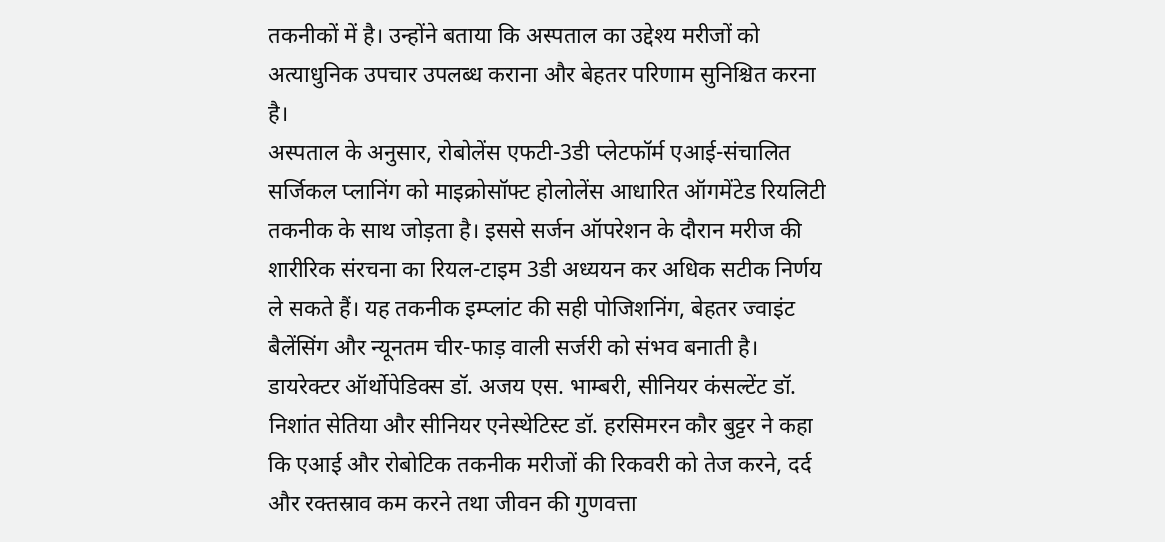तकनीकों में है। उन्होंने बताया कि अस्पताल का उद्देश्य मरीजों को अत्याधुनिक उपचार उपलब्ध कराना और बेहतर परिणाम सुनिश्चित करना है।
अस्पताल के अनुसार, रोबोलेंस एफटी-3डी प्लेटफॉर्म एआई-संचालित सर्जिकल प्लानिंग को माइक्रोसॉफ्ट होलोलेंस आधारित ऑगमेंटेड रियलिटी तकनीक के साथ जोड़ता है। इससे सर्जन ऑपरेशन के दौरान मरीज की शारीरिक संरचना का रियल-टाइम 3डी अध्ययन कर अधिक सटीक निर्णय ले सकते हैं। यह तकनीक इम्प्लांट की सही पोजिशनिंग, बेहतर ज्वाइंट बैलेंसिंग और न्यूनतम चीर-फाड़ वाली सर्जरी को संभव बनाती है।
डायरेक्टर ऑर्थोपेडिक्स डॉ. अजय एस. भाम्बरी, सीनियर कंसल्टेंट डॉ. निशांत सेतिया और सीनियर एनेस्थेटिस्ट डॉ. हरसिमरन कौर बुट्टर ने कहा कि एआई और रोबोटिक तकनीक मरीजों की रिकवरी को तेज करने, दर्द और रक्तस्राव कम करने तथा जीवन की गुणवत्ता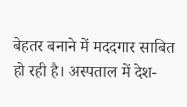बेहतर बनाने में मददगार साबित हो रही है। अस्पताल में देश-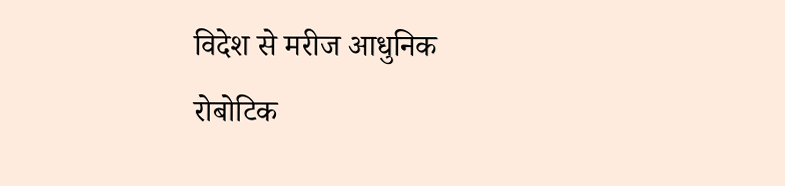विदेश से मरीज आधुनिक रोबोटिक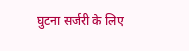घुटना सर्जरी के लिए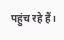पहुंच रहे हैं।